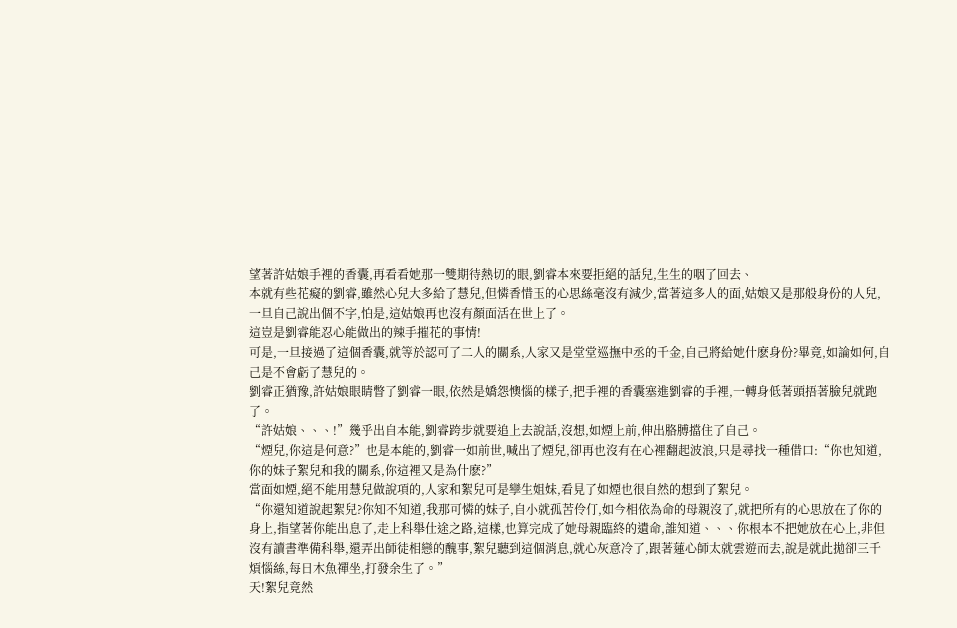望著許姑娘手裡的香囊,再看看她那一雙期待熱切的眼,劉睿本來要拒絕的話兒,生生的咽了回去、
本就有些花癡的劉睿,雖然心兒大多給了慧兒,但憐香惜玉的心思絲毫沒有減少,當著這多人的面,姑娘又是那般身份的人兒,一旦自己說出個不字,怕是,這姑娘再也沒有顏面活在世上了。
這豈是劉睿能忍心能做出的辣手摧花的事情!
可是,一旦接過了這個香囊,就等於認可了二人的關系,人家又是堂堂巡撫中丞的千金,自己將給她什麽身份?畢竟,如論如何,自己是不會虧了慧兒的。
劉睿正猶豫,許姑娘眼睛瞥了劉睿一眼,依然是嬌怨懊惱的樣子,把手裡的香囊塞進劉睿的手裡,一轉身低著頭捂著臉兒就跑了。
“許姑娘、、、!”幾乎出自本能,劉睿跨步就要追上去說話,沒想,如煙上前,伸出胳膊擋住了自己。
“煙兒,你這是何意?”也是本能的,劉睿一如前世,喊出了煙兒,卻再也沒有在心裡翻起波浪,只是尋找一種借口:“你也知道,你的妹子絮兒和我的關系,你這裡又是為什麽?”
當面如煙,絕不能用慧兒做說項的,人家和絮兒可是孿生姐妹,看見了如煙也很自然的想到了絮兒。
“你還知道說起絮兒?你知不知道,我那可憐的妹子,自小就孤苦伶仃,如今相依為命的母親沒了,就把所有的心思放在了你的身上,指望著你能出息了,走上科舉仕途之路,這樣,也算完成了她母親臨終的遺命,誰知道、、、你根本不把她放在心上,非但沒有讀書準備科舉,還弄出師徒相戀的醜事,絮兒聽到這個消息,就心灰意冷了,跟著蓮心師太就雲遊而去,說是就此拋卻三千煩惱絲,每日木魚禪坐,打發余生了。”
天!絮兒竟然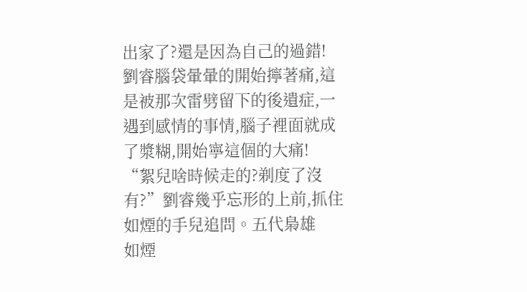出家了?還是因為自己的過錯!
劉睿腦袋暈暈的開始擰著痛,這是被那次雷劈留下的後遺症,一遇到感情的事情,腦子裡面就成了漿糊,開始寧這個的大痛!
“絮兒啥時候走的?剃度了沒有?”劉睿幾乎忘形的上前,抓住如煙的手兒追問。五代梟雄
如煙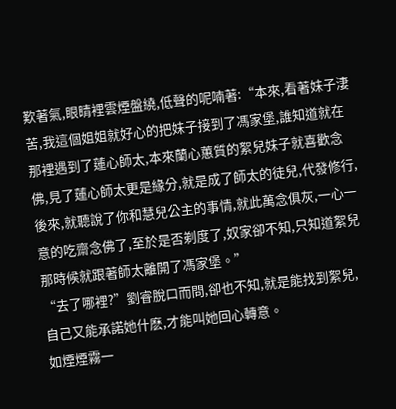歎著氣,眼睛裡雲煙盤繞,低聲的呢喃著:“本來,看著妹子淒苦,我這個姐姐就好心的把妹子接到了馮家堡,誰知道就在那裡遇到了蓮心師太,本來蘭心蕙質的絮兒妹子就喜歡念佛,見了蓮心師太更是緣分,就是成了師太的徒兒,代發修行,後來,就聽說了你和慧兒公主的事情,就此萬念俱灰,一心一意的吃齋念佛了,至於是否剃度了,奴家卻不知,只知道絮兒那時候就跟著師太離開了馮家堡。”
“去了哪裡?”劉睿脫口而問,卻也不知,就是能找到絮兒,自己又能承諾她什麽,才能叫她回心轉意。
如煙煙霧一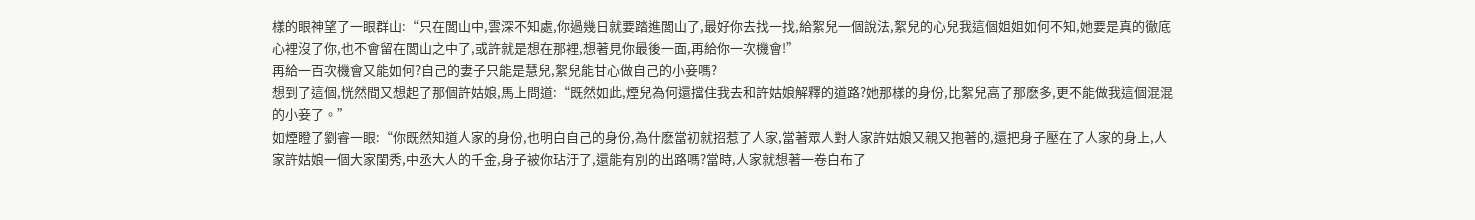樣的眼神望了一眼群山:“只在閭山中,雲深不知處,你過幾日就要踏進閭山了,最好你去找一找,給絮兒一個說法,絮兒的心兒我這個姐姐如何不知,她要是真的徹底心裡沒了你,也不會留在閭山之中了,或許就是想在那裡,想著見你最後一面,再給你一次機會!”
再給一百次機會又能如何?自己的妻子只能是慧兒,絮兒能甘心做自己的小妾嗎?
想到了這個,恍然間又想起了那個許姑娘,馬上問道:“既然如此,煙兒為何還擋住我去和許姑娘解釋的道路?她那樣的身份,比絮兒高了那麽多,更不能做我這個混混的小妾了。”
如煙瞪了劉睿一眼:“你既然知道人家的身份,也明白自己的身份,為什麽當初就招惹了人家,當著眾人對人家許姑娘又親又抱著的,還把身子壓在了人家的身上,人家許姑娘一個大家閨秀,中丞大人的千金,身子被你玷汙了,還能有別的出路嗎?當時,人家就想著一卷白布了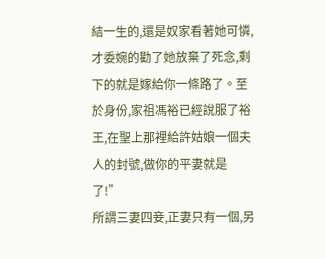結一生的,還是奴家看著她可憐,才委婉的勸了她放棄了死念,剩下的就是嫁給你一條路了。至於身份,家祖馮裕已經說服了裕王,在聖上那裡給許姑娘一個夫人的封號,做你的平妻就是了!”
所謂三妻四妾,正妻只有一個,另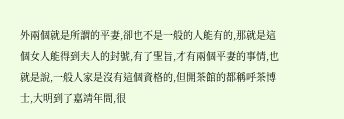外兩個就是所謂的平妻,卻也不是一般的人能有的,那就是這個女人能得到夫人的封號,有了聖旨,才有兩個平妻的事情,也就是說,一般人家是沒有這個資格的,但開茶館的都稱呼茶博士,大明到了嘉靖年間,很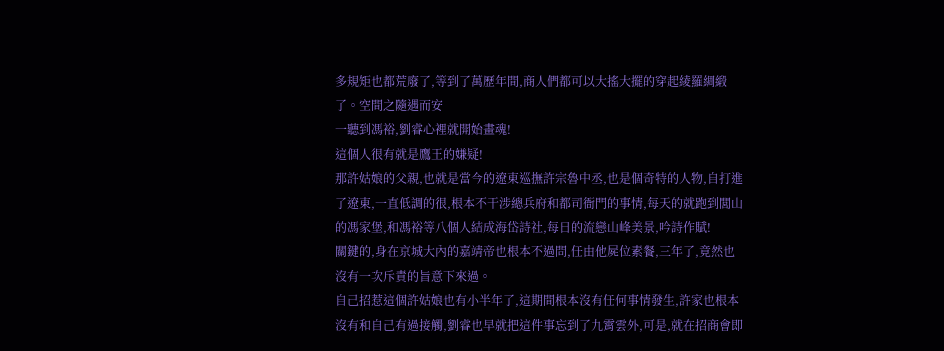多規矩也都荒廢了,等到了萬歷年間,商人們都可以大搖大擺的穿起綾羅綢緞了。空間之隨遇而安
一聽到馮裕,劉睿心裡就開始畫魂!
這個人很有就是鷹王的嫌疑!
那許姑娘的父親,也就是當今的遼東巡撫許宗魯中丞,也是個奇特的人物,自打進了遼東,一直低調的很,根本不干涉總兵府和都司衙門的事情,每天的就跑到閭山的馮家堡,和馮裕等八個人結成海岱詩社,每日的流戀山峰美景,吟詩作賦!
關鍵的,身在京城大內的嘉靖帝也根本不過問,任由他屍位素餐,三年了,竟然也沒有一次斥責的旨意下來過。
自己招惹這個許姑娘也有小半年了,這期間根本沒有任何事情發生,許家也根本沒有和自己有過接觸,劉睿也早就把這件事忘到了九霄雲外,可是,就在招商會即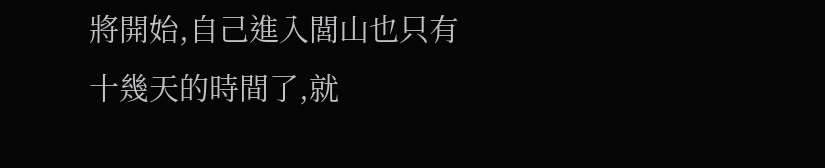將開始,自己進入閭山也只有十幾天的時間了,就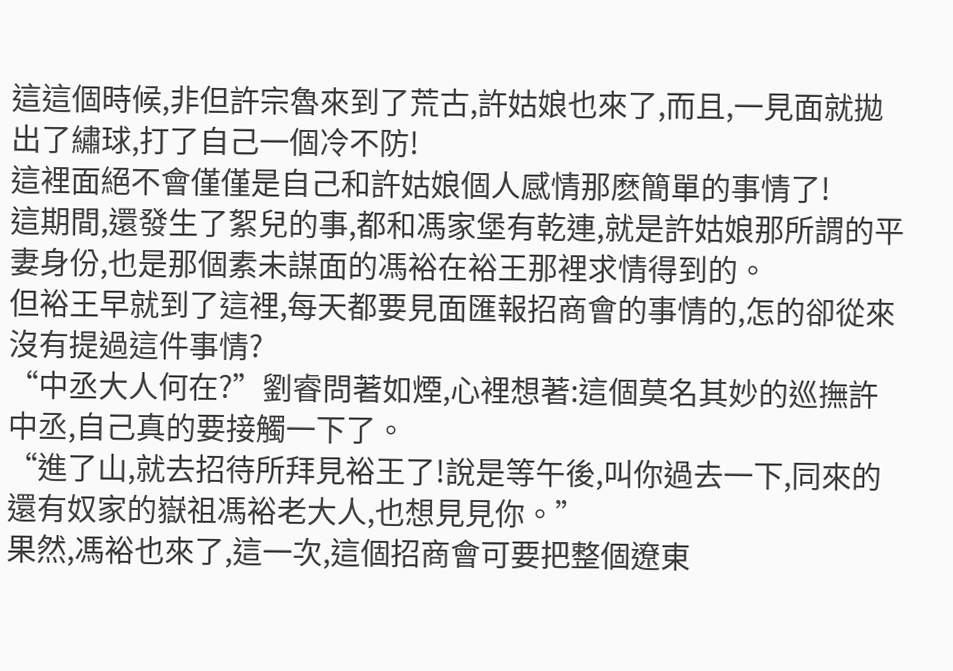這這個時候,非但許宗魯來到了荒古,許姑娘也來了,而且,一見面就拋出了繡球,打了自己一個冷不防!
這裡面絕不會僅僅是自己和許姑娘個人感情那麽簡單的事情了!
這期間,還發生了絮兒的事,都和馮家堡有乾連,就是許姑娘那所謂的平妻身份,也是那個素未謀面的馮裕在裕王那裡求情得到的。
但裕王早就到了這裡,每天都要見面匯報招商會的事情的,怎的卻從來沒有提過這件事情?
“中丞大人何在?”劉睿問著如煙,心裡想著:這個莫名其妙的巡撫許中丞,自己真的要接觸一下了。
“進了山,就去招待所拜見裕王了!說是等午後,叫你過去一下,同來的還有奴家的嶽祖馮裕老大人,也想見見你。”
果然,馮裕也來了,這一次,這個招商會可要把整個遼東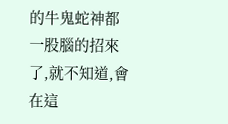的牛鬼蛇神都一股腦的招來了,就不知道,會在這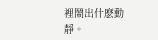裡鬧出什麽動靜。